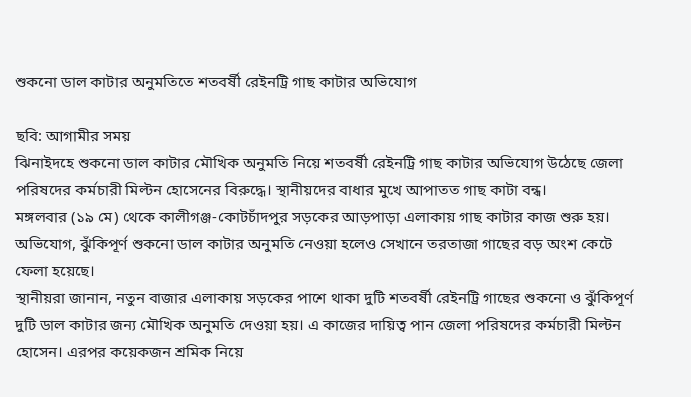শুকনো ডাল কাটার অনুমতিতে শতবর্ষী রেইনট্রি গাছ কাটার অভিযোগ

ছবি: আগামীর সময়
ঝিনাইদহে শুকনো ডাল কাটার মৌখিক অনুমতি নিয়ে শতবর্ষী রেইনট্রি গাছ কাটার অভিযোগ উঠেছে জেলা পরিষদের কর্মচারী মিল্টন হোসেনের বিরুদ্ধে। স্থানীয়দের বাধার মুখে আপাতত গাছ কাটা বন্ধ।
মঙ্গলবার (১৯ মে) থেকে কালীগঞ্জ-কোটচাঁদপুর সড়কের আড়পাড়া এলাকায় গাছ কাটার কাজ শুরু হয়। অভিযোগ, ঝুঁকিপূর্ণ শুকনো ডাল কাটার অনুমতি নেওয়া হলেও সেখানে তরতাজা গাছের বড় অংশ কেটে ফেলা হয়েছে।
স্থানীয়রা জানান, নতুন বাজার এলাকায় সড়কের পাশে থাকা দুটি শতবর্ষী রেইনট্রি গাছের শুকনো ও ঝুঁকিপূর্ণ দুটি ডাল কাটার জন্য মৌখিক অনুমতি দেওয়া হয়। এ কাজের দায়িত্ব পান জেলা পরিষদের কর্মচারী মিল্টন হোসেন। এরপর কয়েকজন শ্রমিক নিয়ে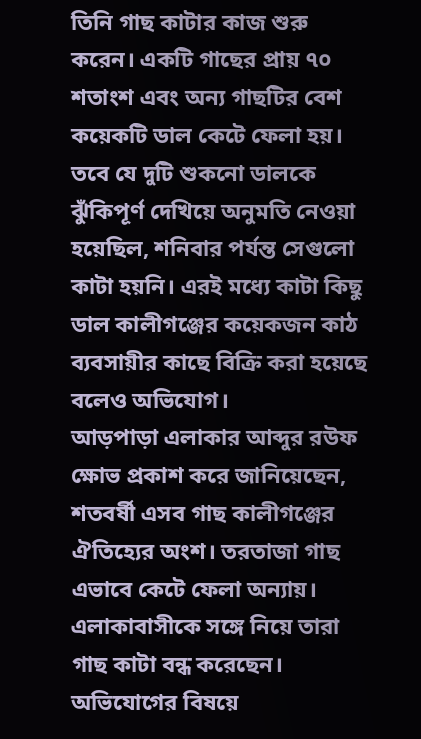তিনি গাছ কাটার কাজ শুরু করেন। একটি গাছের প্রায় ৭০ শতাংশ এবং অন্য গাছটির বেশ কয়েকটি ডাল কেটে ফেলা হয়। তবে যে দুটি শুকনো ডালকে ঝুঁকিপূর্ণ দেখিয়ে অনুমতি নেওয়া হয়েছিল, শনিবার পর্যন্ত সেগুলো কাটা হয়নি। এরই মধ্যে কাটা কিছু ডাল কালীগঞ্জের কয়েকজন কাঠ ব্যবসায়ীর কাছে বিক্রি করা হয়েছে বলেও অভিযোগ।
আড়পাড়া এলাকার আব্দুর রউফ ক্ষোভ প্রকাশ করে জানিয়েছেন, শতবর্ষী এসব গাছ কালীগঞ্জের ঐতিহ্যের অংশ। তরতাজা গাছ এভাবে কেটে ফেলা অন্যায়। এলাকাবাসীকে সঙ্গে নিয়ে তারা গাছ কাটা বন্ধ করেছেন।
অভিযোগের বিষয়ে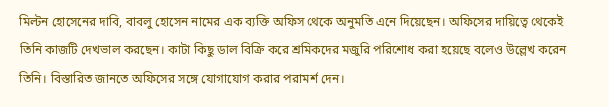মিল্টন হোসেনের দাবি, বাবলু হোসেন নামের এক ব্যক্তি অফিস থেকে অনুমতি এনে দিয়েছেন। অফিসের দায়িত্বে থেকেই তিনি কাজটি দেখভাল করছেন। কাটা কিছু ডাল বিক্রি করে শ্রমিকদের মজুরি পরিশোধ করা হয়েছে বলেও উল্লেখ করেন তিনি। বিস্তারিত জানতে অফিসের সঙ্গে যোগাযোগ করার পরামর্শ দেন।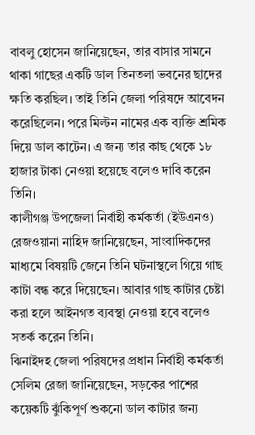বাবলু হোসেন জানিয়েছেন, তার বাসার সামনে থাকা গাছের একটি ডাল তিনতলা ভবনের ছাদের ক্ষতি করছিল। তাই তিনি জেলা পরিষদে আবেদন করেছিলেন। পরে মিল্টন নামের এক ব্যক্তি শ্রমিক দিয়ে ডাল কাটেন। এ জন্য তার কাছ থেকে ১৮ হাজার টাকা নেওয়া হয়েছে বলেও দাবি করেন তিনি।
কালীগঞ্জ উপজেলা নির্বাহী কর্মকর্তা (ইউএনও) রেজওয়ানা নাহিদ জানিয়েছেন, সাংবাদিকদের মাধ্যমে বিষয়টি জেনে তিনি ঘটনাস্থলে গিয়ে গাছ কাটা বন্ধ করে দিয়েছেন। আবার গাছ কাটার চেষ্টা করা হলে আইনগত ব্যবস্থা নেওয়া হবে বলেও সতর্ক করেন তিনি।
ঝিনাইদহ জেলা পরিষদের প্রধান নির্বাহী কর্মকর্তা সেলিম রেজা জানিয়েছেন, সড়কের পাশের কয়েকটি ঝুঁকিপূর্ণ শুকনো ডাল কাটার জন্য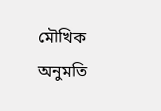মৌখিক অনুমতি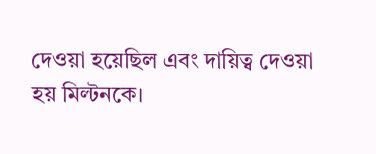দেওয়া হয়েছিল এবং দায়িত্ব দেওয়া হয় মিল্টনকে।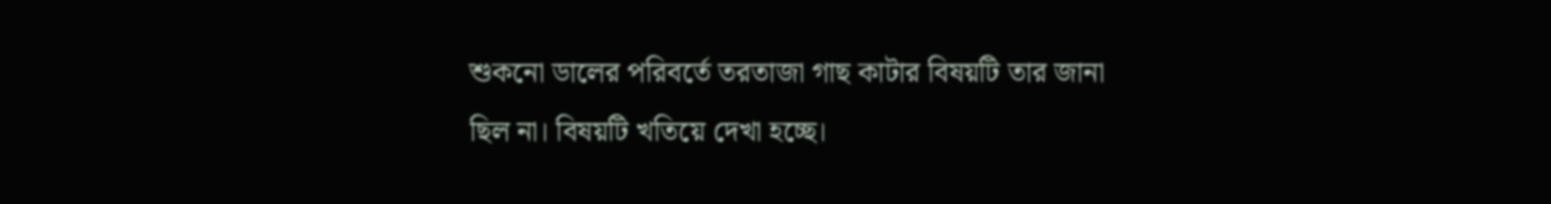শুকনো ডালের পরিবর্তে তরতাজা গাছ কাটার বিষয়টি তার জানা ছিল না। বিষয়টি খতিয়ে দেখা হচ্ছে।